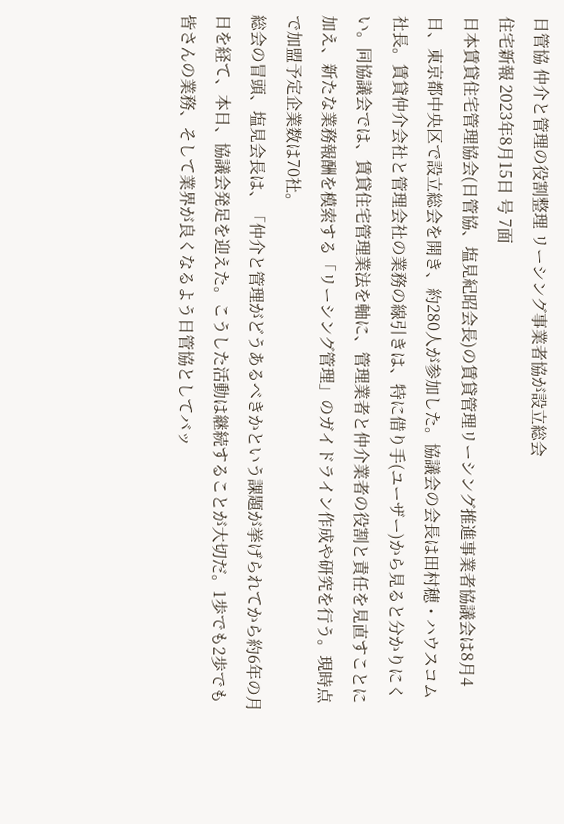日管協 仲介と管理の役割整理 リーシング事業者協が設立総会
住宅新報 2023年8月15日 号 7面
日本賃貸住宅管理協会(日管協、塩見紀昭会長)の賃貸管理リーシング推進事業者協議会は8月4日、東京都中央区で設立総会を開き、約280人が参加した。協議会の会長は田村穂・ハウスコム社長。賃貸仲介会社と管理会社の業務の線引きは、特に借り手(ユーザー)から見ると分かりにくい。同協議会では、賃貸住宅管理業法を軸に、管理業者と仲介業者の役割と責任を見直すことに加え、新たな業務報酬を模索する「リーシング管理」のガイドライン作成や研究を行う。現時点で加盟予定企業数は70社。
総会の冒頭、塩見会長は、「仲介と管理がどうあるべきかという課題が挙げられてから約6年の月日を経て、本日、協議会発足を迎えた。こうした活動は継続することが大切だ。1歩でも2歩でも皆さんの業務、そして業界が良くなるよう日管協としてバッ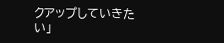クアップしていきたい」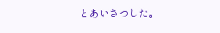とあいさつした。